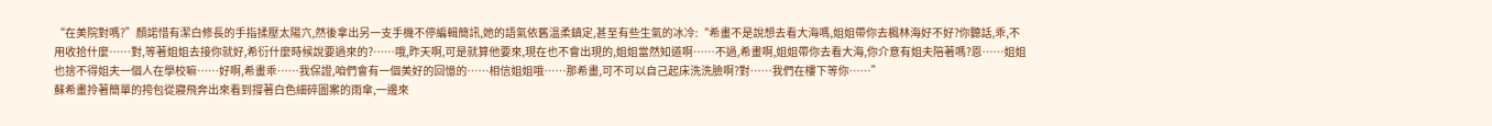“在美院對嗎?”顏諾惜有潔白修長的手指揉壓太陽穴,然後拿出另一支手機不停編輯簡訊,她的語氣依舊溫柔鎮定,甚至有些生氣的冰冷:“希畫不是說想去看大海嗎,姐姐帶你去楓林海好不好?你聽話,乖,不用收拾什麼……對,等著姐姐去接你就好,希衍什麼時候說要過來的?……哦,昨天啊,可是就算他要來,現在也不會出現的,姐姐當然知道啊……不過,希畫啊,姐姐帶你去看大海,你介意有姐夫陪著嗎?恩……姐姐也捨不得姐夫一個人在學校嘛……好啊,希畫乖……我保證,咱們會有一個美好的回憶的……相信姐姐哦……那希畫,可不可以自己起床洗洗臉啊?對……我們在樓下等你……”
蘇希畫拎著簡單的挎包從寢飛奔出來看到撐著白色細碎圖案的雨傘,一邊來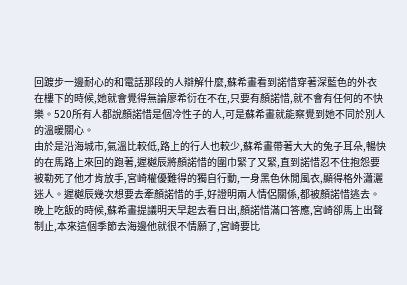回踱步一邊耐心的和電話那段的人辯解什麼,蘇希畫看到諾惜穿著深藍色的外衣在樓下的時候,她就會覺得無論廖希衍在不在,只要有顏諾惜,就不會有任何的不快樂。520所有人都說顏諾惜是個冷性子的人,可是蘇希畫就能察覺到她不同於別人的溫暖關心。
由於是沿海城市,氣溫比較低,路上的行人也較少,蘇希畫帶著大大的兔子耳朵,暢快的在馬路上來回的跑著,遲樾辰將顏諾惜的圍巾緊了又緊,直到諾惜忍不住抱怨要被勒死了他才肯放手,宮崎權優難得的獨自行動,一身黑色休閒風衣,顯得格外瀟灑迷人。遲樾辰幾次想要去牽顏諾惜的手,好證明兩人情侶關係,都被顏諾惜逃去。
晚上吃飯的時候,蘇希畫提議明天早起去看日出,顏諾惜滿口答應,宮崎卻馬上出聲制止,本來這個季節去海邊他就很不情願了,宮崎要比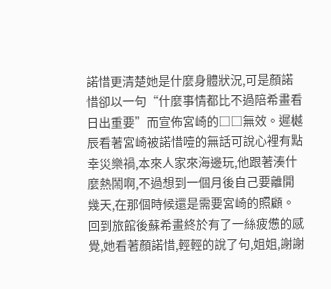諾惜更清楚她是什麼身體狀況,可是顏諾惜卻以一句“什麼事情都比不過陪希畫看日出重要”而宣佈宮崎的□□無效。遲樾辰看著宮崎被諾惜噎的無話可說心裡有點幸災樂禍,本來人家來海邊玩,他跟著湊什麼熱鬧啊,不過想到一個月後自己要離開幾天,在那個時候還是需要宮崎的照顧。
回到旅館後蘇希畫終於有了一絲疲憊的感覺,她看著顏諾惜,輕輕的說了句,姐姐,謝謝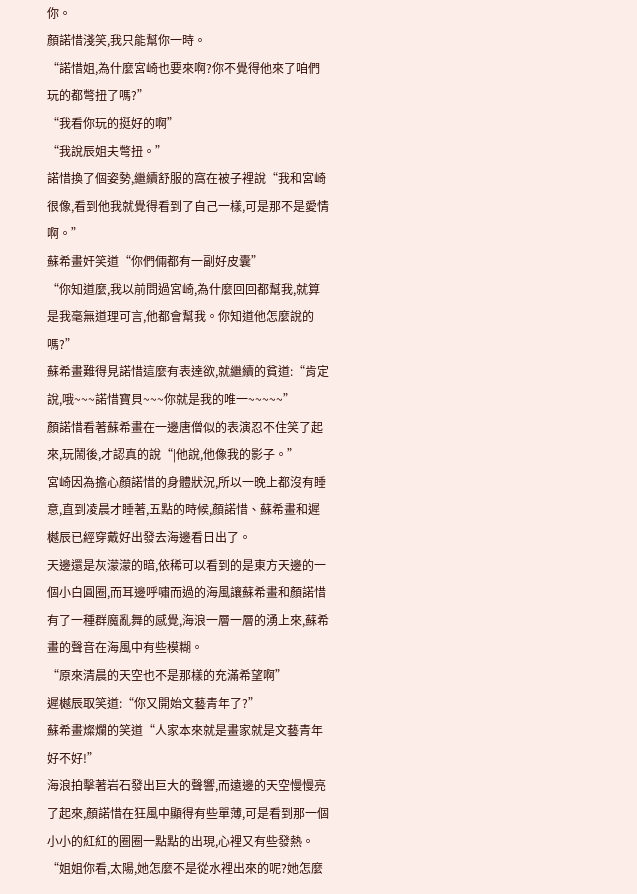你。
顏諾惜淺笑,我只能幫你一時。
“諾惜姐,為什麼宮崎也要來啊?你不覺得他來了咱們玩的都彆扭了嗎?”
“我看你玩的挺好的啊”
“我說辰姐夫彆扭。”
諾惜換了個姿勢,繼續舒服的窩在被子裡說“我和宮崎很像,看到他我就覺得看到了自己一樣,可是那不是愛情啊。”
蘇希畫奸笑道“你們倆都有一副好皮囊”
“你知道麼,我以前問過宮崎,為什麼回回都幫我,就算是我毫無道理可言,他都會幫我。你知道他怎麼說的嗎?”
蘇希畫難得見諾惜這麼有表達欲,就繼續的貧道:“肯定說,哦~~~諾惜寶貝~~~你就是我的唯一~~~~~”
顏諾惜看著蘇希畫在一邊唐僧似的表演忍不住笑了起來,玩鬧後,才認真的說“|他說,他像我的影子。”
宮崎因為擔心顏諾惜的身體狀況,所以一晚上都沒有睡意,直到凌晨才睡著,五點的時候,顏諾惜、蘇希畫和遲樾辰已經穿戴好出發去海邊看日出了。
天邊還是灰濛濛的暗,依稀可以看到的是東方天邊的一個小白圓圈,而耳邊呼嘯而過的海風讓蘇希畫和顏諾惜有了一種群魔亂舞的感覺,海浪一層一層的湧上來,蘇希畫的聲音在海風中有些模糊。
“原來清晨的天空也不是那樣的充滿希望啊”
遲樾辰取笑道:“你又開始文藝青年了?”
蘇希畫燦爛的笑道“人家本來就是畫家就是文藝青年好不好!”
海浪拍擊著岩石發出巨大的聲響,而遠邊的天空慢慢亮了起來,顏諾惜在狂風中顯得有些單薄,可是看到那一個小小的紅紅的圈圈一點點的出現,心裡又有些發熱。
“姐姐你看,太陽,她怎麼不是從水裡出來的呢?她怎麼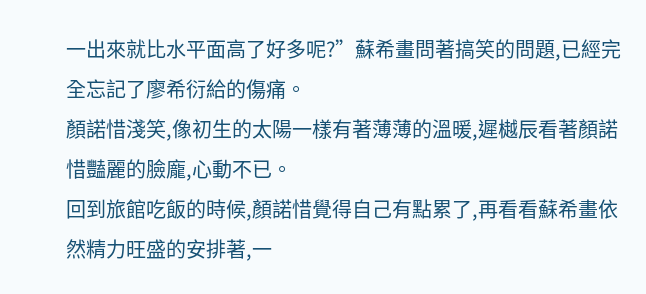一出來就比水平面高了好多呢?”蘇希畫問著搞笑的問題,已經完全忘記了廖希衍給的傷痛。
顏諾惜淺笑,像初生的太陽一樣有著薄薄的溫暖,遲樾辰看著顏諾惜豔麗的臉龐,心動不已。
回到旅館吃飯的時候,顏諾惜覺得自己有點累了,再看看蘇希畫依然精力旺盛的安排著,一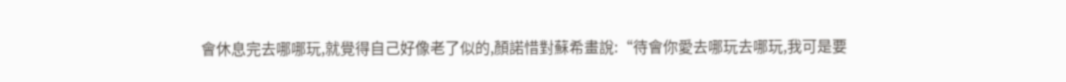會休息完去哪哪玩,就覺得自己好像老了似的,顏諾惜對蘇希畫說:“待會你愛去哪玩去哪玩,我可是要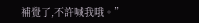補覺了,不許喊我哦。”